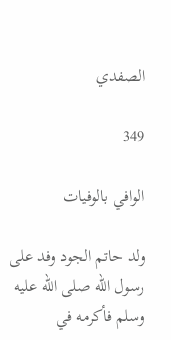الصفدي

349

الوافي بالوفيات

ولد حاتم الجود وفد على رسول الله صلى الله عليه وسلم فأكرمه في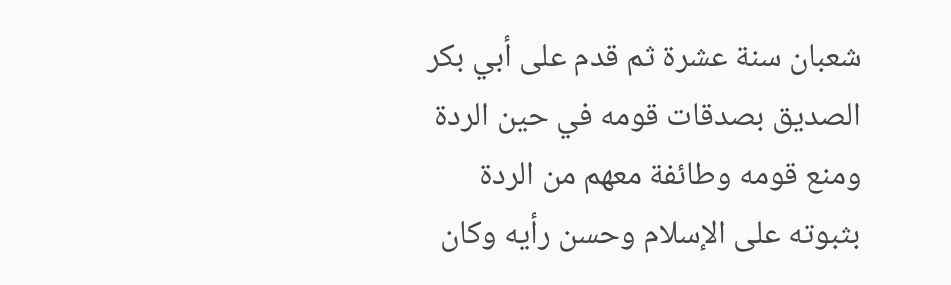شعبان سنة عشرة ثم قدم على أبي بكر الصديق بصدقات قومه في حين الردة ومنع قومه وطائفة معهم من الردة بثبوته على الإسلام وحسن رأيه وكان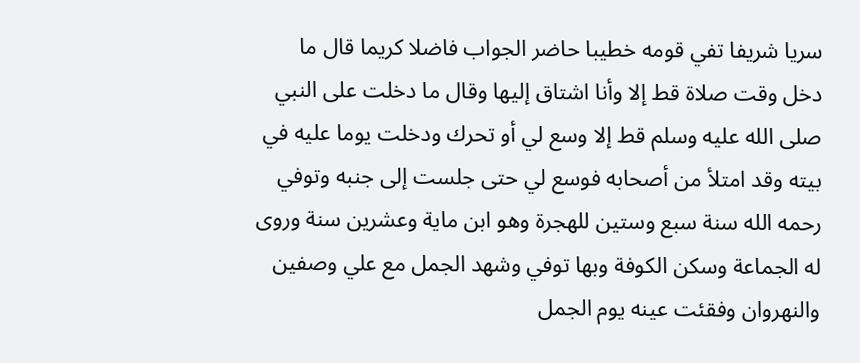سريا شريفا تفي قومه خطيبا حاضر الجواب فاضلا كريما قال ما دخل وقت صلاة قط إلا وأنا اشتاق إليها وقال ما دخلت على النبي صلى الله عليه وسلم قط إلا وسع لي أو تحرك ودخلت يوما عليه في بيته وقد امتلأ من أصحابه فوسع لي حتى جلست إلى جنبه وتوفي رحمه الله سنة سبع وستين للهجرة وهو ابن ماية وعشرين سنة وروى له الجماعة وسكن الكوفة وبها توفي وشهد الجمل مع علي وصفين والنهروان وفقئت عينه يوم الجمل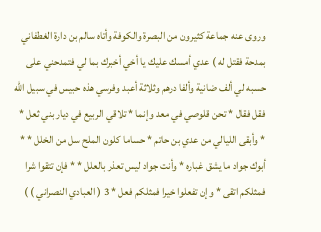وروى عنه جماعة كثيرون من البصرة والكوفة وأتاه سالم بن دارة الغطفاني بمدحة فقتل له ) عدي أمسك عليك يا أخي أخبرك بما لي فتمدحني على حسبه لي ألف ضانية وألفا درهم وثلاثة أعبد وفرسي هذه حبيس في سبيل الله فقل فقال * تحن قلوصي في معد وإنما * تلاقي الربيع في ديار بني ثعل * * وأبقى الليالي من عدي بن حاتم * حساما كلون الملح سل من الخلل * * أبوك جواد ما يشق غباره * وأنت جواد ليس تعذر بالعلل * * فإن تتقوا شرا فمثلكم اتقى * وإن تفعلوا خيرا فمثلكم فعل * 3 ( العبادي النصراني ) )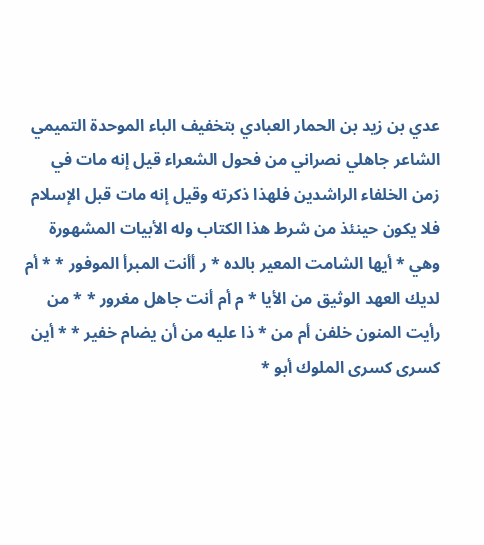عدي بن زيد بن الحمار العبادي بتخفيف الباء الموحدة التميمي الشاعر جاهلي نصراني من فحول الشعراء قيل إنه مات في زمن الخلفاء الراشدين فلهذا ذكرته وقيل إنه مات قبل الإسلام فلا يكون حينئذ من شرط هذا الكتاب وله الأبيات المشهورة وهي * أيها الشامت المعير بالده * ر أأنت المبرأ الموفور * * أم لديك العهد الوثيق من الأيا * م أم أنت جاهل مغرور * * من رأيت المنون خلفن أم من * ذا عليه من أن يضام خفير * * أين كسرى كسرى الملوك أبو *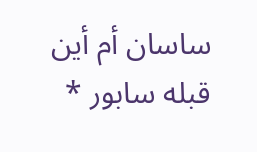ساسان أم أين قبله سابور *